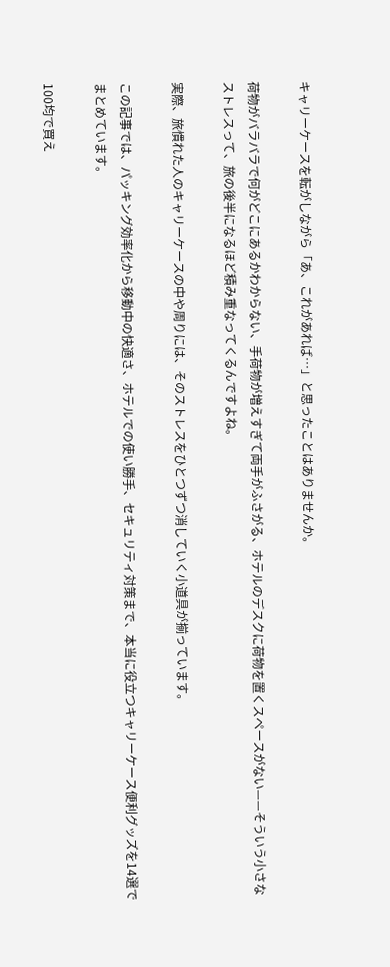キャリーケースを転がしながら「あ、これがあれば…」と思ったことはありませんか。

荷物がバラバラで何がどこにあるかわからない、手荷物が増えすぎて両手がふさがる、ホテルのデスクに荷物を置くスペースがない——そういう小さなストレスって、旅の後半になるほど積み重なってくるんですよね。

実際、旅慣れた人のキャリーケースの中や周りには、そのストレスをひとつずつ消していく小道具が揃っています。

この記事では、パッキング効率化から移動中の快適さ、ホテルでの使い勝手、セキュリティ対策まで、本当に役立つキャリーケース便利グッズを14選でまとめています。

100均で買え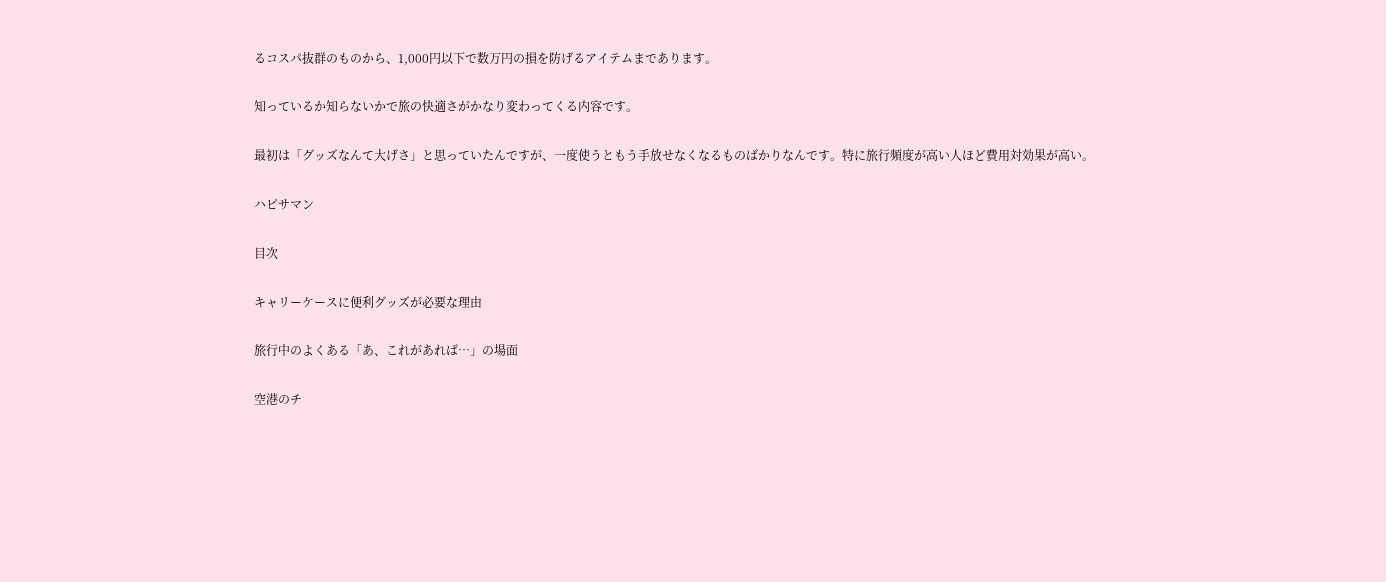るコスパ抜群のものから、1,000円以下で数万円の損を防げるアイテムまであります。

知っているか知らないかで旅の快適さがかなり変わってくる内容です。

最初は「グッズなんて大げさ」と思っていたんですが、一度使うともう手放せなくなるものばかりなんです。特に旅行頻度が高い人ほど費用対効果が高い。

ハピサマン

目次

キャリーケースに便利グッズが必要な理由

旅行中のよくある「あ、これがあれば…」の場面

空港のチ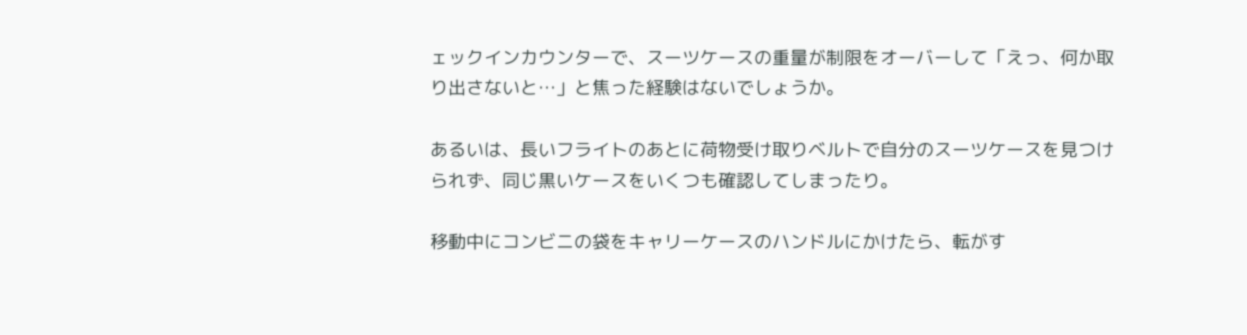ェックインカウンターで、スーツケースの重量が制限をオーバーして「えっ、何か取り出さないと…」と焦った経験はないでしょうか。

あるいは、長いフライトのあとに荷物受け取りベルトで自分のスーツケースを見つけられず、同じ黒いケースをいくつも確認してしまったり。

移動中にコンビニの袋をキャリーケースのハンドルにかけたら、転がす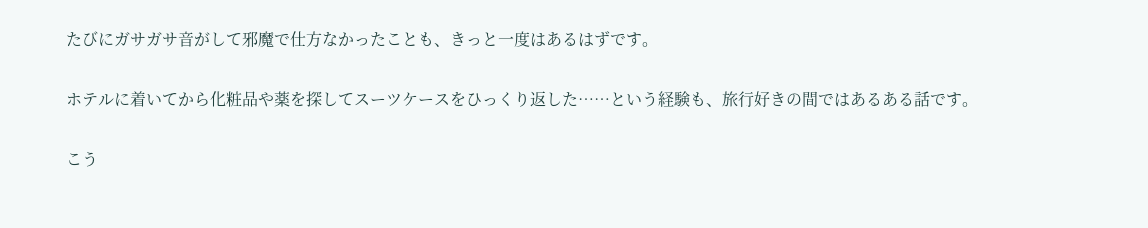たびにガサガサ音がして邪魔で仕方なかったことも、きっと一度はあるはずです。

ホテルに着いてから化粧品や薬を探してスーツケースをひっくり返した……という経験も、旅行好きの間ではあるある話です。

こう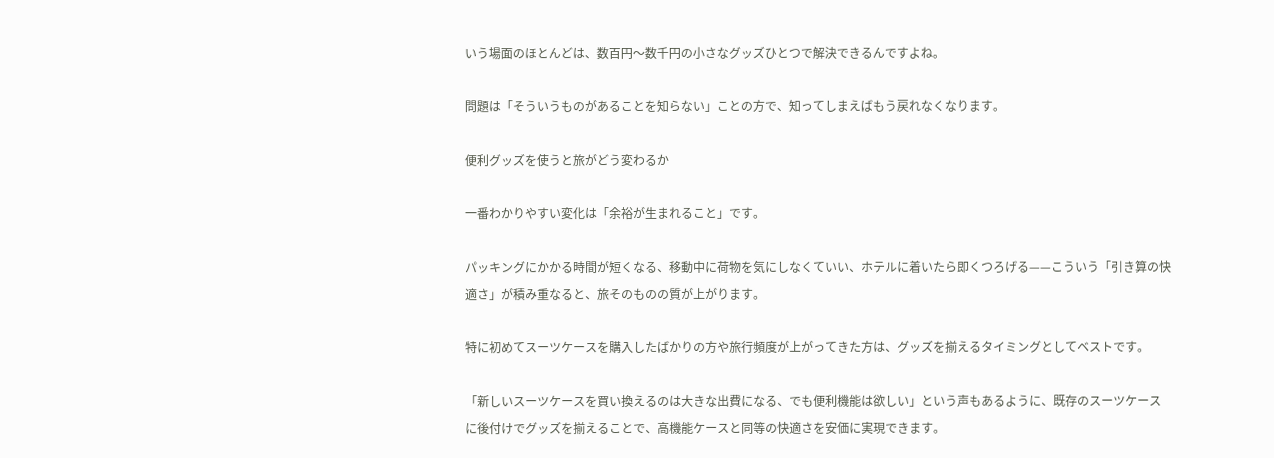いう場面のほとんどは、数百円〜数千円の小さなグッズひとつで解決できるんですよね。

問題は「そういうものがあることを知らない」ことの方で、知ってしまえばもう戻れなくなります。

便利グッズを使うと旅がどう変わるか

一番わかりやすい変化は「余裕が生まれること」です。

パッキングにかかる時間が短くなる、移動中に荷物を気にしなくていい、ホテルに着いたら即くつろげる——こういう「引き算の快適さ」が積み重なると、旅そのものの質が上がります。

特に初めてスーツケースを購入したばかりの方や旅行頻度が上がってきた方は、グッズを揃えるタイミングとしてベストです。

「新しいスーツケースを買い換えるのは大きな出費になる、でも便利機能は欲しい」という声もあるように、既存のスーツケースに後付けでグッズを揃えることで、高機能ケースと同等の快適さを安価に実現できます。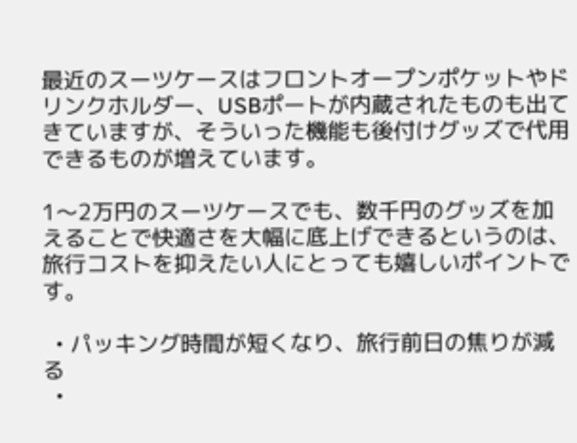最近のスーツケースはフロントオープンポケットやドリンクホルダー、USBポートが内蔵されたものも出てきていますが、そういった機能も後付けグッズで代用できるものが増えています。

1〜2万円のスーツケースでも、数千円のグッズを加えることで快適さを大幅に底上げできるというのは、旅行コストを抑えたい人にとっても嬉しいポイントです。

  • パッキング時間が短くなり、旅行前日の焦りが減る
  •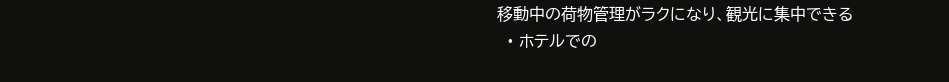移動中の荷物管理がラクになり、観光に集中できる
  • ホテルでの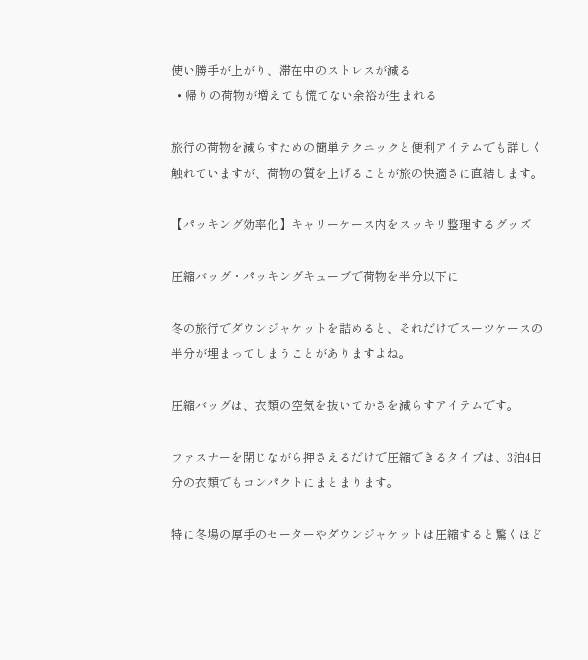使い勝手が上がり、滞在中のストレスが減る
  • 帰りの荷物が増えても慌てない余裕が生まれる

旅行の荷物を減らすための簡単テクニックと便利アイテムでも詳しく触れていますが、荷物の質を上げることが旅の快適さに直結します。

【パッキング効率化】キャリーケース内をスッキリ整理するグッズ

圧縮バッグ・パッキングキューブで荷物を半分以下に

冬の旅行でダウンジャケットを詰めると、それだけでスーツケースの半分が埋まってしまうことがありますよね。

圧縮バッグは、衣類の空気を抜いてかさを減らすアイテムです。

ファスナーを閉じながら押さえるだけで圧縮できるタイプは、3泊4日分の衣類でもコンパクトにまとまります。

特に冬場の厚手のセーターやダウンジャケットは圧縮すると驚くほど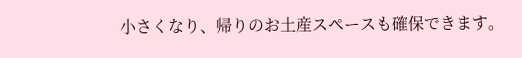小さくなり、帰りのお土産スペースも確保できます。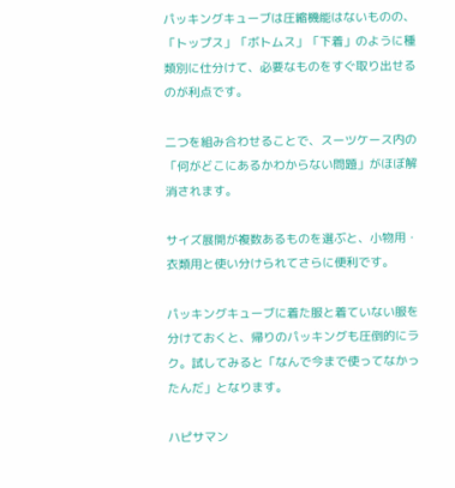パッキングキューブは圧縮機能はないものの、「トップス」「ボトムス」「下着」のように種類別に仕分けて、必要なものをすぐ取り出せるのが利点です。

二つを組み合わせることで、スーツケース内の「何がどこにあるかわからない問題」がほぼ解消されます。

サイズ展開が複数あるものを選ぶと、小物用・衣類用と使い分けられてさらに便利です。

パッキングキューブに着た服と着ていない服を分けておくと、帰りのパッキングも圧倒的にラク。試してみると「なんで今まで使ってなかったんだ」となります。

ハピサマン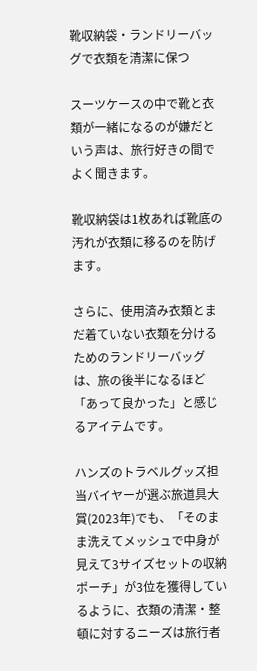靴収納袋・ランドリーバッグで衣類を清潔に保つ

スーツケースの中で靴と衣類が一緒になるのが嫌だという声は、旅行好きの間でよく聞きます。

靴収納袋は1枚あれば靴底の汚れが衣類に移るのを防げます。

さらに、使用済み衣類とまだ着ていない衣類を分けるためのランドリーバッグは、旅の後半になるほど「あって良かった」と感じるアイテムです。

ハンズのトラベルグッズ担当バイヤーが選ぶ旅道具大賞(2023年)でも、「そのまま洗えてメッシュで中身が見えて3サイズセットの収納ポーチ」が3位を獲得しているように、衣類の清潔・整頓に対するニーズは旅行者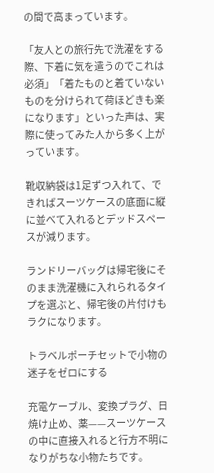の間で高まっています。

「友人との旅行先で洗濯をする際、下着に気を遣うのでこれは必須」「着たものと着ていないものを分けられて荷ほどきも楽になります」といった声は、実際に使ってみた人から多く上がっています。

靴収納袋は1足ずつ入れて、できればスーツケースの底面に縦に並べて入れるとデッドスペースが減ります。

ランドリーバッグは帰宅後にそのまま洗濯機に入れられるタイプを選ぶと、帰宅後の片付けもラクになります。

トラベルポーチセットで小物の迷子をゼロにする

充電ケーブル、変換プラグ、日焼け止め、薬——スーツケースの中に直接入れると行方不明になりがちな小物たちです。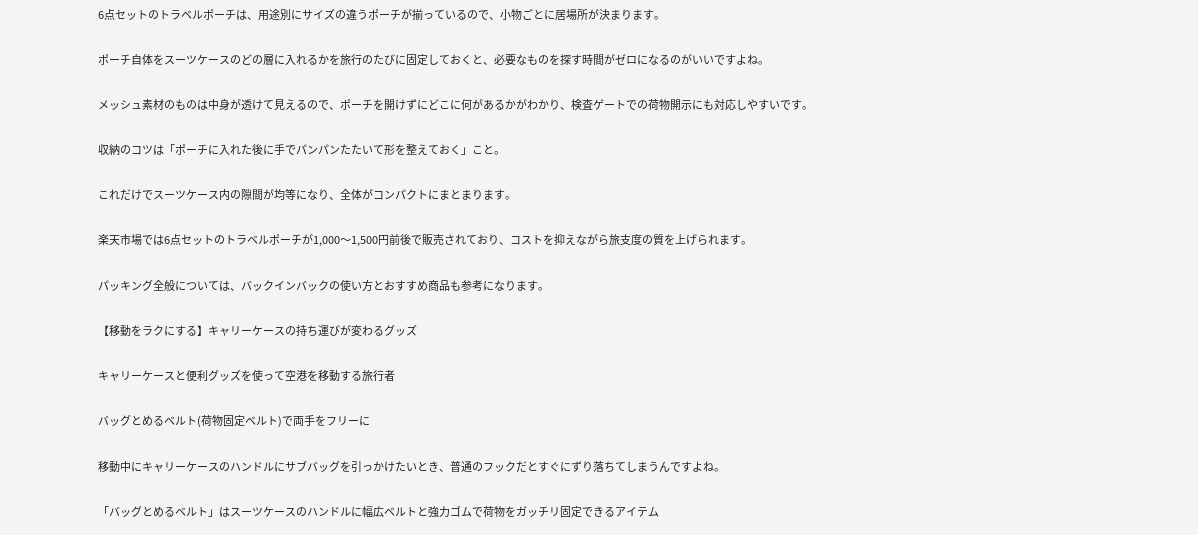6点セットのトラベルポーチは、用途別にサイズの違うポーチが揃っているので、小物ごとに居場所が決まります。

ポーチ自体をスーツケースのどの層に入れるかを旅行のたびに固定しておくと、必要なものを探す時間がゼロになるのがいいですよね。

メッシュ素材のものは中身が透けて見えるので、ポーチを開けずにどこに何があるかがわかり、検査ゲートでの荷物開示にも対応しやすいです。

収納のコツは「ポーチに入れた後に手でパンパンたたいて形を整えておく」こと。

これだけでスーツケース内の隙間が均等になり、全体がコンパクトにまとまります。

楽天市場では6点セットのトラベルポーチが1,000〜1,500円前後で販売されており、コストを抑えながら旅支度の質を上げられます。

パッキング全般については、バックインバックの使い方とおすすめ商品も参考になります。

【移動をラクにする】キャリーケースの持ち運びが変わるグッズ

キャリーケースと便利グッズを使って空港を移動する旅行者

バッグとめるベルト(荷物固定ベルト)で両手をフリーに

移動中にキャリーケースのハンドルにサブバッグを引っかけたいとき、普通のフックだとすぐにずり落ちてしまうんですよね。

「バッグとめるベルト」はスーツケースのハンドルに幅広ベルトと強力ゴムで荷物をガッチリ固定できるアイテム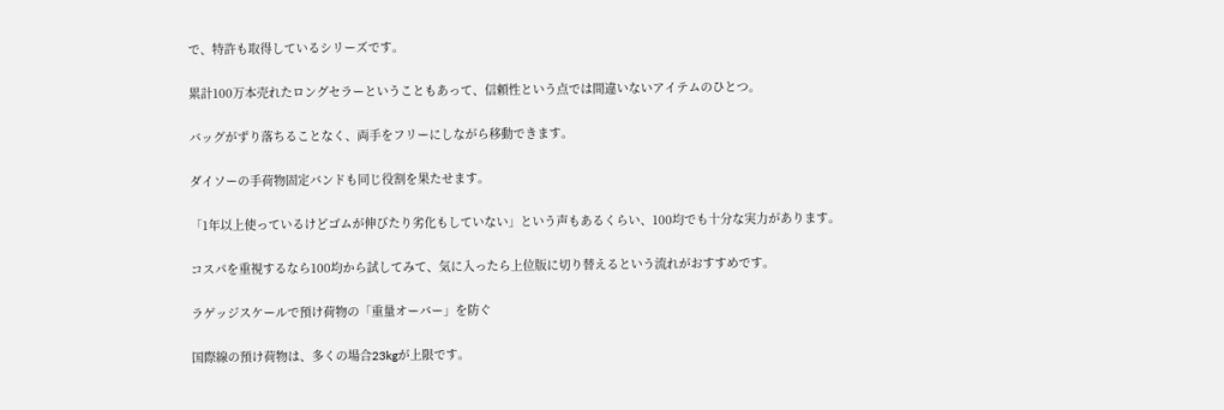で、特許も取得しているシリーズです。

累計100万本売れたロングセラーということもあって、信頼性という点では間違いないアイテムのひとつ。

バッグがずり落ちることなく、両手をフリーにしながら移動できます。

ダイソーの手荷物固定バンドも同じ役割を果たせます。

「1年以上使っているけどゴムが伸びたり劣化もしていない」という声もあるくらい、100均でも十分な実力があります。

コスパを重視するなら100均から試してみて、気に入ったら上位版に切り替えるという流れがおすすめです。

ラゲッジスケールで預け荷物の「重量オーバー」を防ぐ

国際線の預け荷物は、多くの場合23kgが上限です。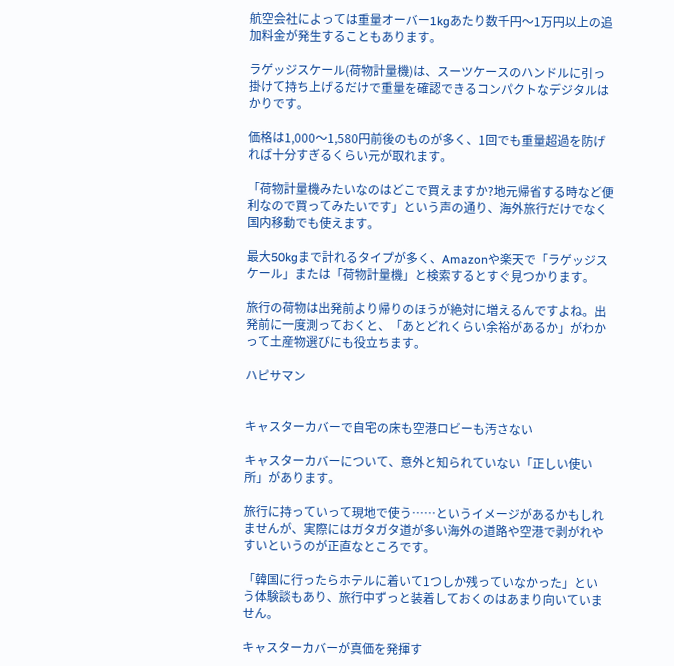航空会社によっては重量オーバー1kgあたり数千円〜1万円以上の追加料金が発生することもあります。

ラゲッジスケール(荷物計量機)は、スーツケースのハンドルに引っ掛けて持ち上げるだけで重量を確認できるコンパクトなデジタルはかりです。

価格は1,000〜1,580円前後のものが多く、1回でも重量超過を防げれば十分すぎるくらい元が取れます。

「荷物計量機みたいなのはどこで買えますか?地元帰省する時など便利なので買ってみたいです」という声の通り、海外旅行だけでなく国内移動でも使えます。

最大50kgまで計れるタイプが多く、Amazonや楽天で「ラゲッジスケール」または「荷物計量機」と検索するとすぐ見つかります。

旅行の荷物は出発前より帰りのほうが絶対に増えるんですよね。出発前に一度測っておくと、「あとどれくらい余裕があるか」がわかって土産物選びにも役立ちます。

ハピサマン


キャスターカバーで自宅の床も空港ロビーも汚さない

キャスターカバーについて、意外と知られていない「正しい使い所」があります。

旅行に持っていって現地で使う……というイメージがあるかもしれませんが、実際にはガタガタ道が多い海外の道路や空港で剥がれやすいというのが正直なところです。

「韓国に行ったらホテルに着いて1つしか残っていなかった」という体験談もあり、旅行中ずっと装着しておくのはあまり向いていません。

キャスターカバーが真価を発揮す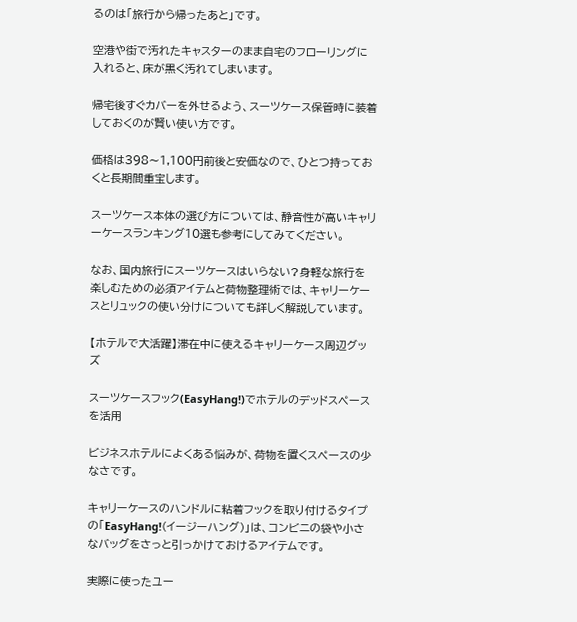るのは「旅行から帰ったあと」です。

空港や街で汚れたキャスターのまま自宅のフローリングに入れると、床が黒く汚れてしまいます。

帰宅後すぐカバーを外せるよう、スーツケース保管時に装着しておくのが賢い使い方です。

価格は398〜1,100円前後と安価なので、ひとつ持っておくと長期間重宝します。

スーツケース本体の選び方については、静音性が高いキャリーケースランキング10選も参考にしてみてください。

なお、国内旅行にスーツケースはいらない?身軽な旅行を楽しむための必須アイテムと荷物整理術では、キャリーケースとリュックの使い分けについても詳しく解説しています。

【ホテルで大活躍】滞在中に使えるキャリーケース周辺グッズ

スーツケースフック(EasyHang!)でホテルのデッドスペースを活用

ビジネスホテルによくある悩みが、荷物を置くスペースの少なさです。

キャリーケースのハンドルに粘着フックを取り付けるタイプの「EasyHang!(イージーハング)」は、コンビニの袋や小さなバッグをさっと引っかけておけるアイテムです。

実際に使ったユー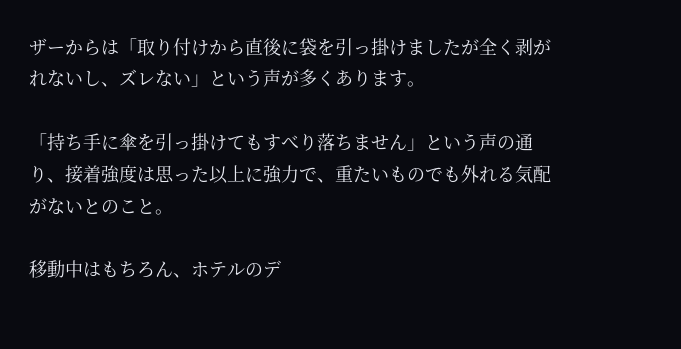ザーからは「取り付けから直後に袋を引っ掛けましたが全く剥がれないし、ズレない」という声が多くあります。

「持ち手に傘を引っ掛けてもすべり落ちません」という声の通り、接着強度は思った以上に強力で、重たいものでも外れる気配がないとのこと。

移動中はもちろん、ホテルのデ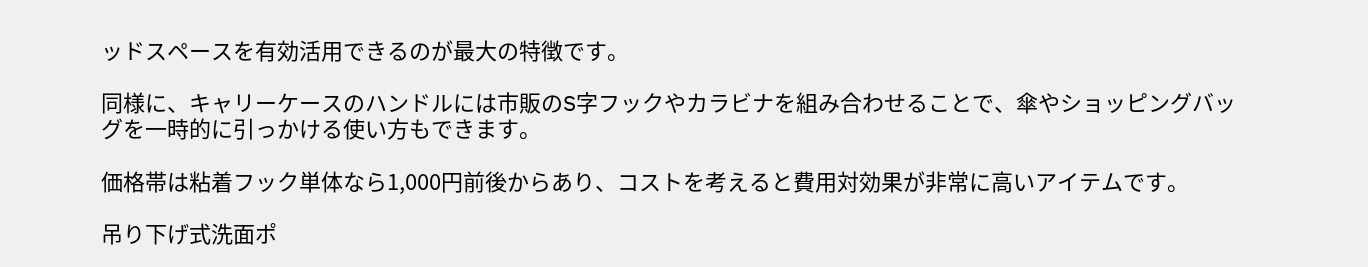ッドスペースを有効活用できるのが最大の特徴です。

同様に、キャリーケースのハンドルには市販のS字フックやカラビナを組み合わせることで、傘やショッピングバッグを一時的に引っかける使い方もできます。

価格帯は粘着フック単体なら1,000円前後からあり、コストを考えると費用対効果が非常に高いアイテムです。

吊り下げ式洗面ポ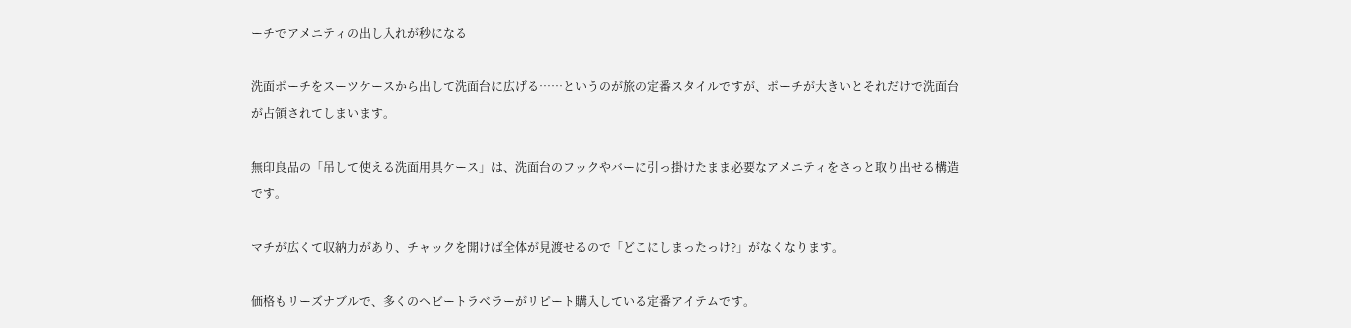ーチでアメニティの出し入れが秒になる

洗面ポーチをスーツケースから出して洗面台に広げる……というのが旅の定番スタイルですが、ポーチが大きいとそれだけで洗面台が占領されてしまいます。

無印良品の「吊して使える洗面用具ケース」は、洗面台のフックやバーに引っ掛けたまま必要なアメニティをさっと取り出せる構造です。

マチが広くて収納力があり、チャックを開けば全体が見渡せるので「どこにしまったっけ?」がなくなります。

価格もリーズナブルで、多くのヘビートラベラーがリピート購入している定番アイテムです。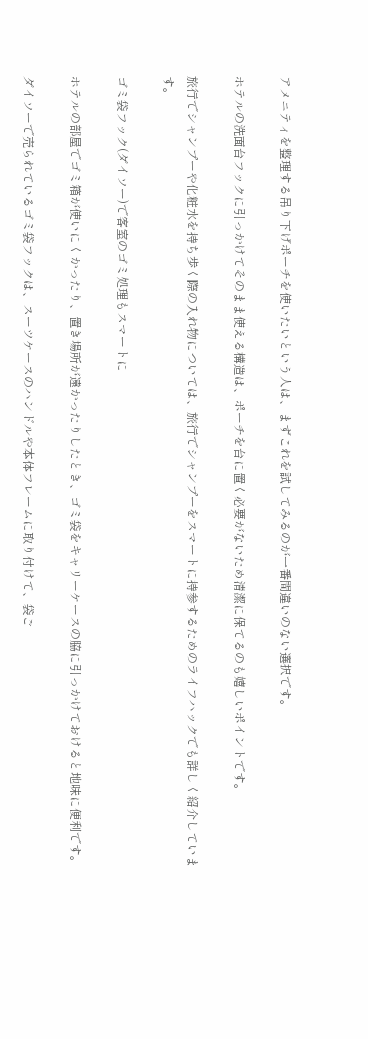アメニティを整理する吊り下げポーチを使いたいという人は、まずこれを試してみるのが一番間違いのない選択です。

ホテルの洗面台フックに引っかけてそのまま使える構造は、ポーチを台に置く必要がないため清潔に保てるのも嬉しいポイントです。

旅行でシャンプーや化粧水を持ち歩く際の入れ物については、旅行でシャンプーをスマートに持参するためのライフハックでも詳しく紹介しています。

ゴミ袋フック(ダイソー)で客室のゴミ処理もスマートに

ホテルの部屋でゴミ箱が使いにくかったり、置き場所が遠かったりしたとき、ゴミ袋をキャリーケースの脇に引っかけておけると地味に便利です。

ダイソーで売られているゴミ袋フックは、スーツケースのハンドルや本体フレームに取り付けて、袋ご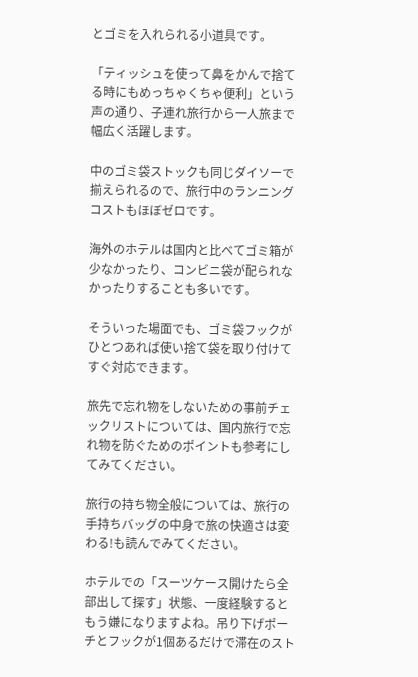とゴミを入れられる小道具です。

「ティッシュを使って鼻をかんで捨てる時にもめっちゃくちゃ便利」という声の通り、子連れ旅行から一人旅まで幅広く活躍します。

中のゴミ袋ストックも同じダイソーで揃えられるので、旅行中のランニングコストもほぼゼロです。

海外のホテルは国内と比べてゴミ箱が少なかったり、コンビニ袋が配られなかったりすることも多いです。

そういった場面でも、ゴミ袋フックがひとつあれば使い捨て袋を取り付けてすぐ対応できます。

旅先で忘れ物をしないための事前チェックリストについては、国内旅行で忘れ物を防ぐためのポイントも参考にしてみてください。

旅行の持ち物全般については、旅行の手持ちバッグの中身で旅の快適さは変わる!も読んでみてください。

ホテルでの「スーツケース開けたら全部出して探す」状態、一度経験するともう嫌になりますよね。吊り下げポーチとフックが1個あるだけで滞在のスト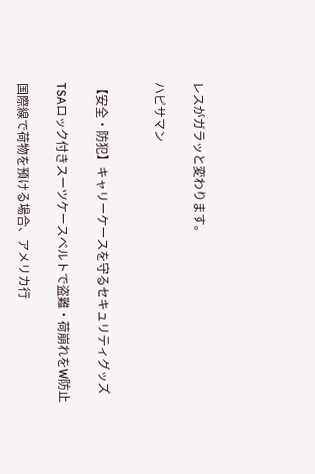レスがガラッと変わります。

ハピサマン


【安全・防犯】キャリーケースを守るセキュリティグッズ

TSAロック付きスーツケースベルトで盗難・荷崩れをW防止

国際線で荷物を預ける場合、アメリカ行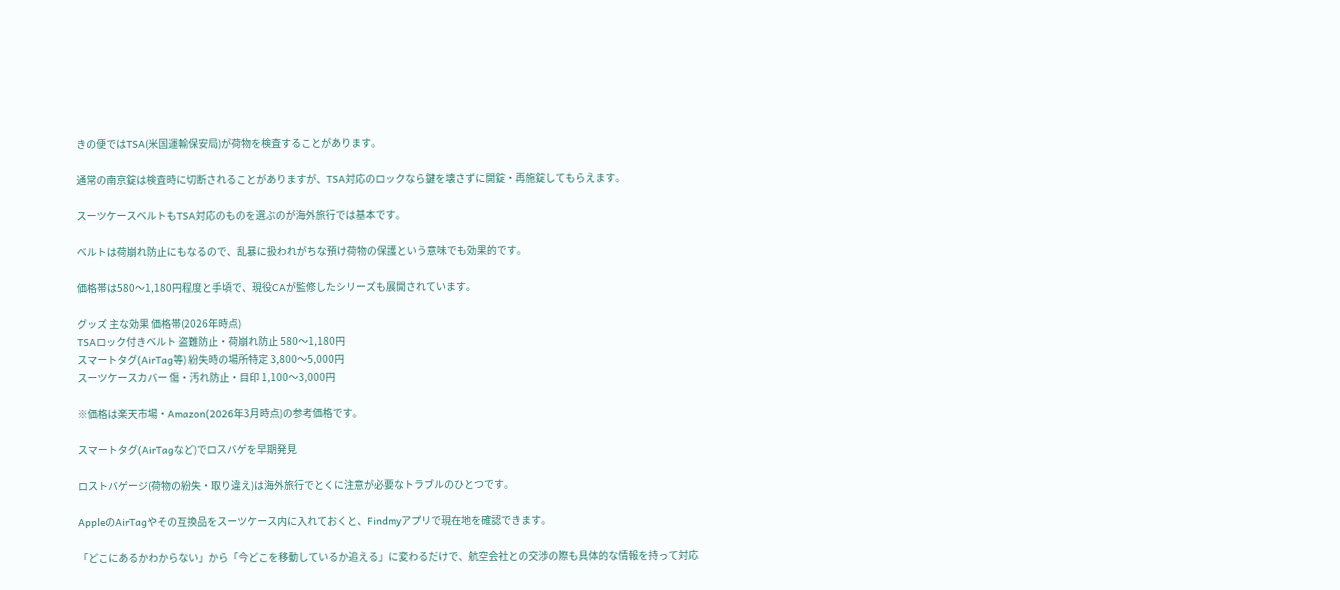きの便ではTSA(米国運輸保安局)が荷物を検査することがあります。

通常の南京錠は検査時に切断されることがありますが、TSA対応のロックなら鍵を壊さずに開錠・再施錠してもらえます。

スーツケースベルトもTSA対応のものを選ぶのが海外旅行では基本です。

ベルトは荷崩れ防止にもなるので、乱暴に扱われがちな預け荷物の保護という意味でも効果的です。

価格帯は580〜1,180円程度と手頃で、現役CAが監修したシリーズも展開されています。

グッズ 主な効果 価格帯(2026年時点)
TSAロック付きベルト 盗難防止・荷崩れ防止 580〜1,180円
スマートタグ(AirTag等) 紛失時の場所特定 3,800〜5,000円
スーツケースカバー 傷・汚れ防止・目印 1,100〜3,000円

※価格は楽天市場・Amazon(2026年3月時点)の参考価格です。

スマートタグ(AirTagなど)でロスバゲを早期発見

ロストバゲージ(荷物の紛失・取り違え)は海外旅行でとくに注意が必要なトラブルのひとつです。

AppleのAirTagやその互換品をスーツケース内に入れておくと、Findmyアプリで現在地を確認できます。

「どこにあるかわからない」から「今どこを移動しているか追える」に変わるだけで、航空会社との交渉の際も具体的な情報を持って対応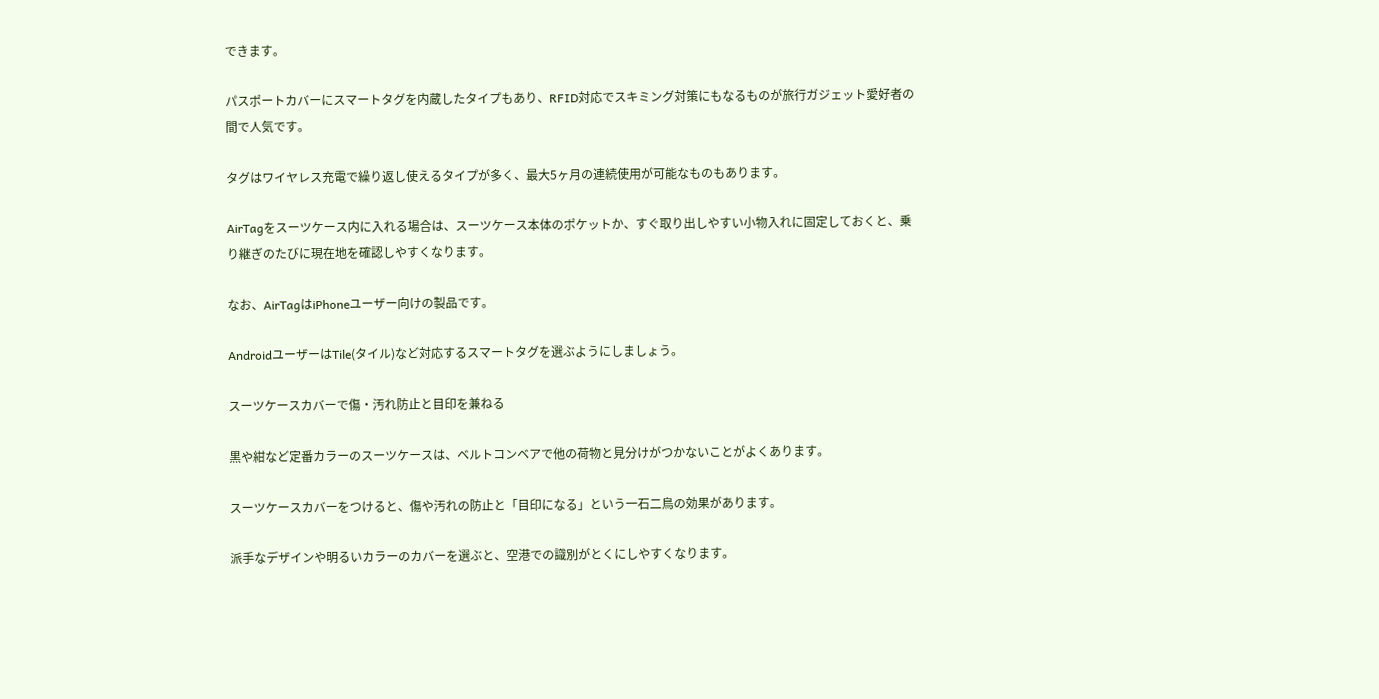できます。

パスポートカバーにスマートタグを内蔵したタイプもあり、RFID対応でスキミング対策にもなるものが旅行ガジェット愛好者の間で人気です。

タグはワイヤレス充電で繰り返し使えるタイプが多く、最大5ヶ月の連続使用が可能なものもあります。

AirTagをスーツケース内に入れる場合は、スーツケース本体のポケットか、すぐ取り出しやすい小物入れに固定しておくと、乗り継ぎのたびに現在地を確認しやすくなります。

なお、AirTagはiPhoneユーザー向けの製品です。

AndroidユーザーはTile(タイル)など対応するスマートタグを選ぶようにしましょう。

スーツケースカバーで傷・汚れ防止と目印を兼ねる

黒や紺など定番カラーのスーツケースは、ベルトコンベアで他の荷物と見分けがつかないことがよくあります。

スーツケースカバーをつけると、傷や汚れの防止と「目印になる」という一石二鳥の効果があります。

派手なデザインや明るいカラーのカバーを選ぶと、空港での識別がとくにしやすくなります。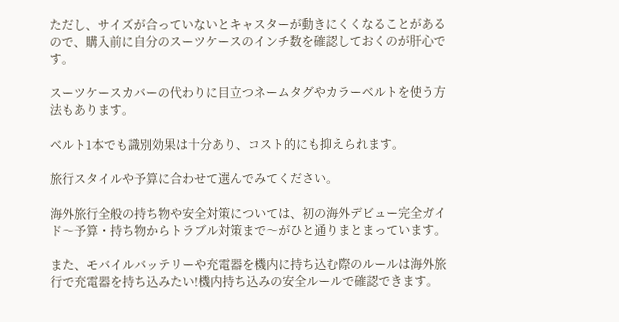ただし、サイズが合っていないとキャスターが動きにくくなることがあるので、購入前に自分のスーツケースのインチ数を確認しておくのが肝心です。

スーツケースカバーの代わりに目立つネームタグやカラーベルトを使う方法もあります。

ベルト1本でも識別効果は十分あり、コスト的にも抑えられます。

旅行スタイルや予算に合わせて選んでみてください。

海外旅行全般の持ち物や安全対策については、初の海外デビュー完全ガイド〜予算・持ち物からトラブル対策まで〜がひと通りまとまっています。

また、モバイルバッテリーや充電器を機内に持ち込む際のルールは海外旅行で充電器を持ち込みたい!機内持ち込みの安全ルールで確認できます。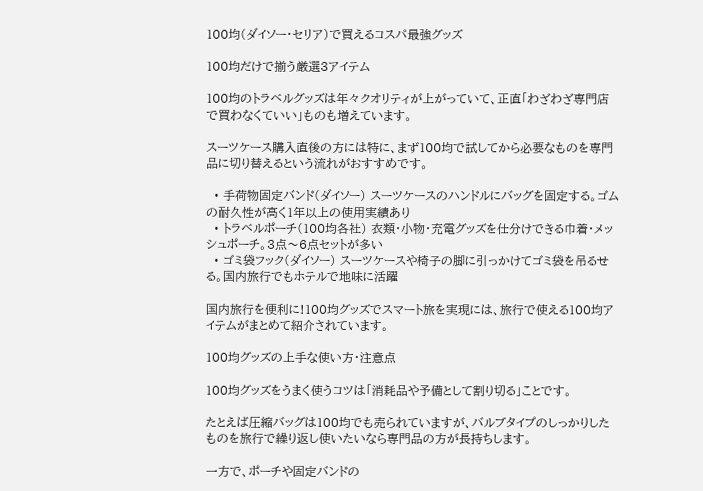100均(ダイソー・セリア)で買えるコスパ最強グッズ

100均だけで揃う厳選3アイテム

100均のトラベルグッズは年々クオリティが上がっていて、正直「わざわざ専門店で買わなくていい」ものも増えています。

スーツケース購入直後の方には特に、まず100均で試してから必要なものを専門品に切り替えるという流れがおすすめです。

  • 手荷物固定バンド(ダイソー) スーツケースのハンドルにバッグを固定する。ゴムの耐久性が高く1年以上の使用実績あり
  • トラベルポーチ(100均各社) 衣類・小物・充電グッズを仕分けできる巾着・メッシュポーチ。3点〜6点セットが多い
  • ゴミ袋フック(ダイソー) スーツケースや椅子の脚に引っかけてゴミ袋を吊るせる。国内旅行でもホテルで地味に活躍

国内旅行を便利に!100均グッズでスマート旅を実現には、旅行で使える100均アイテムがまとめて紹介されています。

100均グッズの上手な使い方・注意点

100均グッズをうまく使うコツは「消耗品や予備として割り切る」ことです。

たとえば圧縮バッグは100均でも売られていますが、バルブタイプのしっかりしたものを旅行で繰り返し使いたいなら専門品の方が長持ちします。

一方で、ポーチや固定バンドの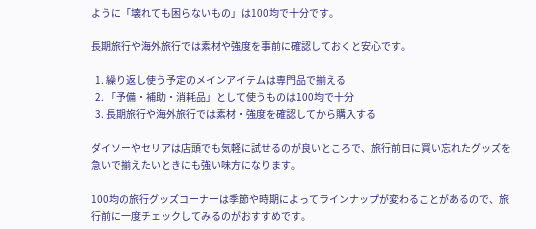ように「壊れても困らないもの」は100均で十分です。

長期旅行や海外旅行では素材や強度を事前に確認しておくと安心です。

  1. 繰り返し使う予定のメインアイテムは専門品で揃える
  2. 「予備・補助・消耗品」として使うものは100均で十分
  3. 長期旅行や海外旅行では素材・強度を確認してから購入する

ダイソーやセリアは店頭でも気軽に試せるのが良いところで、旅行前日に買い忘れたグッズを急いで揃えたいときにも強い味方になります。

100均の旅行グッズコーナーは季節や時期によってラインナップが変わることがあるので、旅行前に一度チェックしてみるのがおすすめです。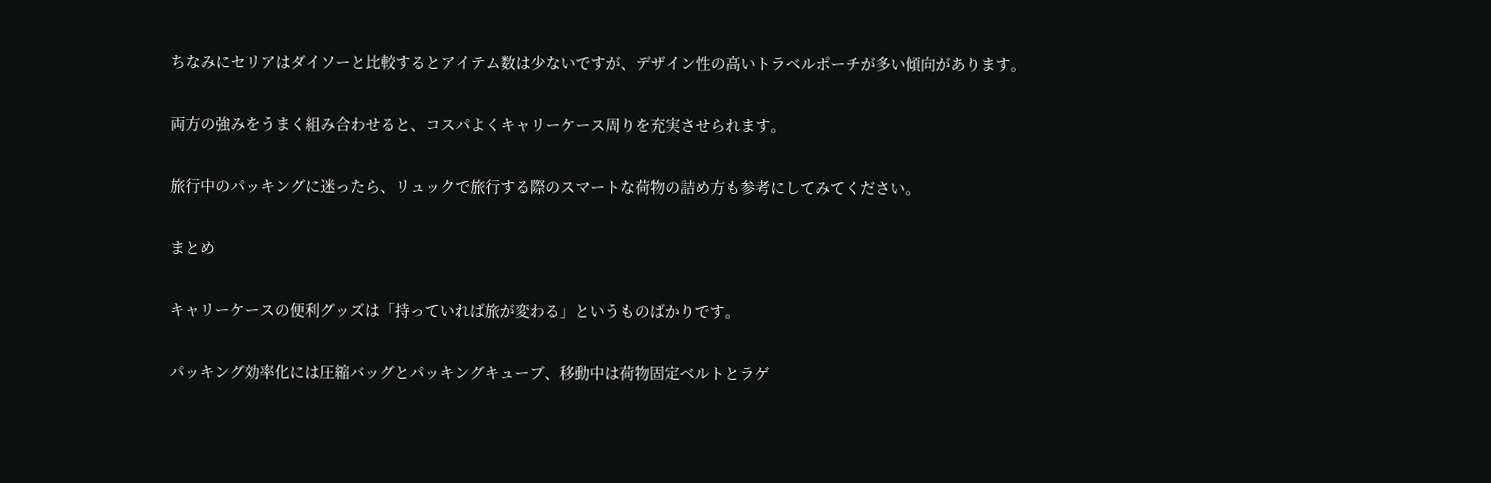ちなみにセリアはダイソーと比較するとアイテム数は少ないですが、デザイン性の高いトラベルポーチが多い傾向があります。

両方の強みをうまく組み合わせると、コスパよくキャリーケース周りを充実させられます。

旅行中のパッキングに迷ったら、リュックで旅行する際のスマートな荷物の詰め方も参考にしてみてください。

まとめ

キャリーケースの便利グッズは「持っていれば旅が変わる」というものばかりです。

パッキング効率化には圧縮バッグとパッキングキューブ、移動中は荷物固定ベルトとラゲ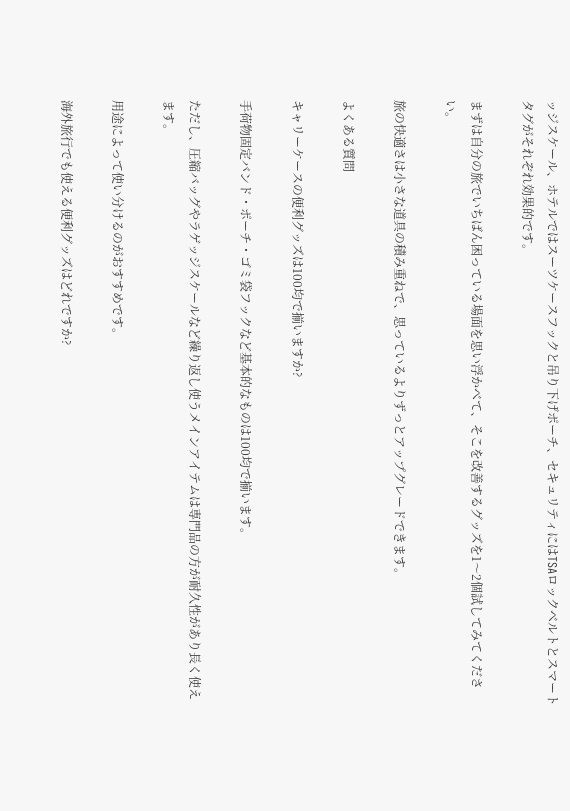ッジスケール、ホテルではスーツケースフックと吊り下げポーチ、セキュリティにはTSAロックベルトとスマートタグがそれぞれ効果的です。

まずは自分の旅でいちばん困っている場面を思い浮かべて、そこを改善するグッズを1〜2個試してみてください。

旅の快適さは小さな道具の積み重ねで、思っているよりずっとアップグレードできます。

よくある質問

キャリーケースの便利グッズは100均で揃いますか?

手荷物固定バンド・ポーチ・ゴミ袋フックなど基本的なものは100均で揃います。

ただし、圧縮バッグやラゲッジスケールなど繰り返し使うメインアイテムは専門品の方が耐久性があり長く使えます。

用途によって使い分けるのがおすすめです。

海外旅行でも使える便利グッズはどれですか?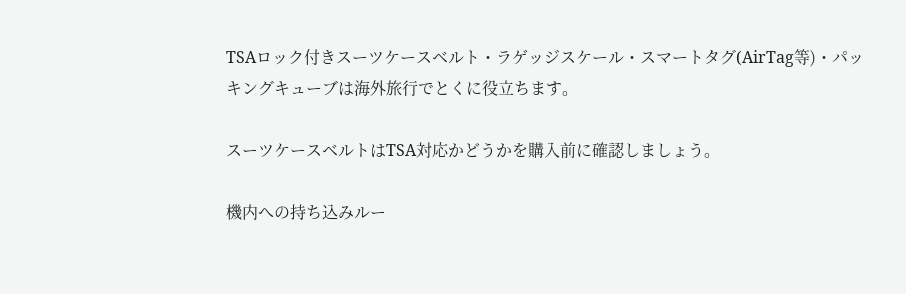TSAロック付きスーツケースベルト・ラゲッジスケール・スマートタグ(AirTag等)・パッキングキューブは海外旅行でとくに役立ちます。

スーツケースベルトはTSA対応かどうかを購入前に確認しましょう。

機内への持ち込みルー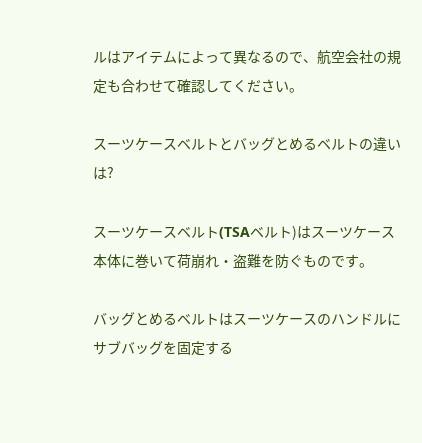ルはアイテムによって異なるので、航空会社の規定も合わせて確認してください。

スーツケースベルトとバッグとめるベルトの違いは?

スーツケースベルト(TSAベルト)はスーツケース本体に巻いて荷崩れ・盗難を防ぐものです。

バッグとめるベルトはスーツケースのハンドルにサブバッグを固定する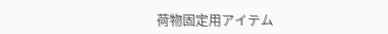荷物固定用アイテム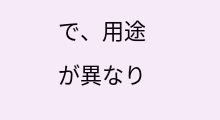で、用途が異なり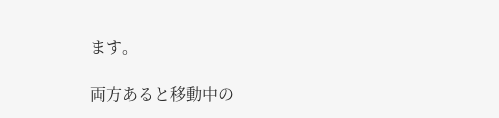ます。

両方あると移動中の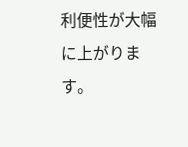利便性が大幅に上がります。